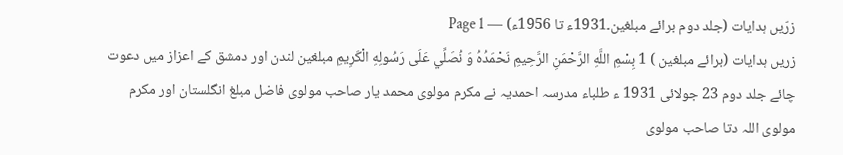زرّیں ہدایات (جلد دوم برائے مبلغین۔1931ء تا 1956ء) — Page 1
زریں ہدایات (برائے مبلغین ) 1 بِسْمِ اللَّهِ الرَّحْمَنِ الرَّحِيمِ نَحْمَدُهُ وَ نُصَلِّي عَلَى رَسُولِهِ الْكَرِيمِ مبلغین لندن اور دمشق کے اعزاز میں دعوت چائے جلد دوم 23 جولائی 1931 ء طلباء مدرسہ احمدیہ نے مکرم مولوی محمد یار صاحب مولوی فاضل مبلغ انگلستان اور مکرم مولوی اللہ دتا صاحب مولوی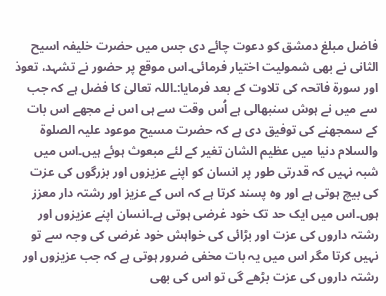فاضل مبلغ دمشق کو دعوت چائے دی جس میں حضرت خلیفہ اسیح الثانی نے بھی شمولیت اختیار فرمائی۔اس موقع پر حضور نے تشہد، تعوذ اور سورۃ فاتحہ کی تلاوت کے بعد فرمایا:۔اللہ تعالیٰ کا فضل ہے کہ جب سے میں نے ہوش سنبھالی ہے اُس وقت سے ہی اس نے مجھے اس بات کے سمجھنے کی توفیق دی ہے کہ حضرت مسیح موعود علیہ الصلوۃ والسلام دنیا میں عظیم الشان تغیر کے لئے مبعوث ہوئے ہیں۔اس میں شبہ نہیں کہ قدرتی طور پر انسان کو اپنے عزیزوں اور بزرگوں کی عزت کی بیچ ہوتی ہے اور وہ پسند کرتا ہے کہ اس کے عزیز اور رشتہ دار معزز ہوں۔اس میں ایک حد تک خود غرضی ہوتی ہے۔انسان اپنے عزیزوں اور رشتہ داروں کی عزت اور بڑائی کی خواہش خود غرضی کی وجہ سے تو نہیں کرتا مگر اس میں یہ بات مخفی ضرور ہوتی ہے کہ جب عزیزوں اور رشتہ داروں کی عزت بڑھے گی تو اس کی بھی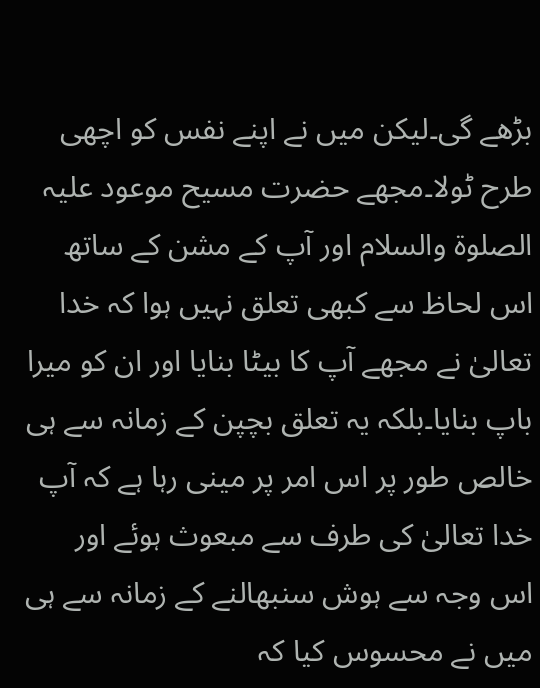بڑھے گی۔لیکن میں نے اپنے نفس کو اچھی طرح ٹولا۔مجھے حضرت مسیح موعود علیہ الصلوۃ والسلام اور آپ کے مشن کے ساتھ اس لحاظ سے کبھی تعلق نہیں ہوا کہ خدا تعالیٰ نے مجھے آپ کا بیٹا بنایا اور ان کو میرا باپ بنایا۔بلکہ یہ تعلق بچپن کے زمانہ سے ہی خالص طور پر اس امر پر مینی رہا ہے کہ آپ خدا تعالیٰ کی طرف سے مبعوث ہوئے اور اس وجہ سے ہوش سنبھالنے کے زمانہ سے ہی میں نے محسوس کیا کہ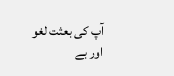آپ کی بعثت لغو اور بے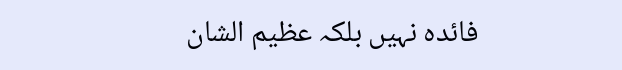فائدہ نہیں بلکہ عظیم الشان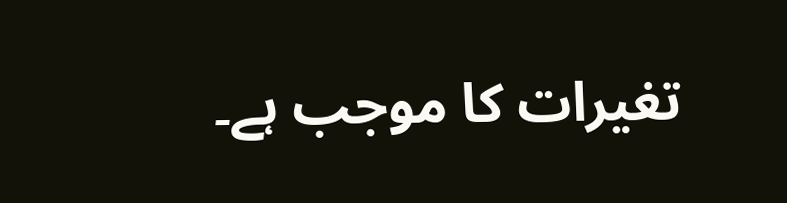تغیرات کا موجب ہے۔